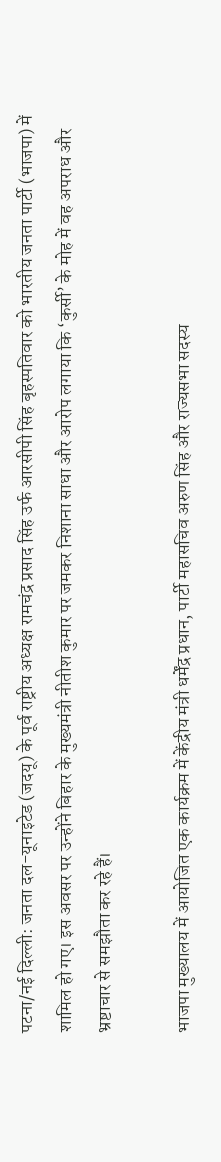पटना/नई दिल्ली: जनता दल-यूनाइटेड (जदयू) के पूर्व राष्ट्रीय अध्यक्ष रामचंद्र प्रसाद सिंह उर्फ आरसीपी सिंह बृहस्पतिवार को भारतीय जनता पार्टी (भाजपा) में शामिल हो गए। इस अवसर पर उन्होंने बिहार के मुख्यमंत्री नीतीश कुमार पर जमकर निशाना साधा और आरोप लगाया कि ‘कुर्सी’ के मोह में वह अपराध और भ्रष्टाचार से समझौता कर रहे हैं।

भाजपा मुख्यालय में आयोजित एक कार्यक्रम में केंद्रीय मंत्री धर्मेंद्र प्रधान, पार्टी महासचिव अरुण सिंह और राज्यसभा सदस्य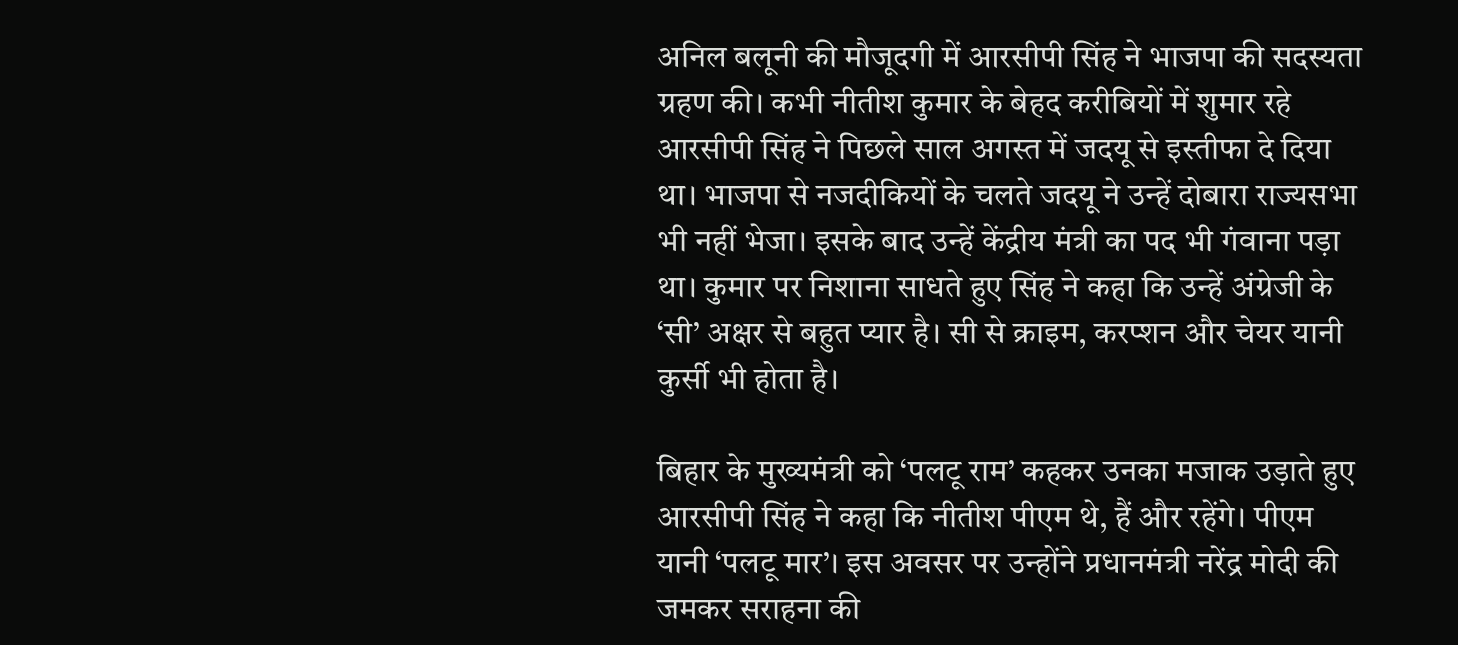अनिल बलूनी की मौजूदगी में आरसीपी सिंह ने भाजपा की सदस्यता ग्रहण की। कभी नीतीश कुमार के बेहद करीबियों में शुमार रहे आरसीपी सिंह ने पिछले साल अगस्त में जदयू से इस्तीफा दे दिया था। भाजपा से नजदीकियों के चलते जदयू ने उन्हें दोबारा राज्यसभा भी नहीं भेजा। इसके बाद उन्हें केंद्रीय मंत्री का पद भी गंवाना पड़ा था। कुमार पर निशाना साधते हुए सिंह ने कहा कि उन्हें अंग्रेजी के ‘सी’ अक्षर से बहुत प्यार है। सी से क्राइम, करप्शन और चेयर यानी कुर्सी भी होता है।

बिहार के मुख्यमंत्री को ‘पलटू राम’ कहकर उनका मजाक उड़ाते हुए आरसीपी सिंह ने कहा कि नीतीश पीएम थे, हैं और रहेंगे। पीएम यानी ‘पलटू मार’। इस अवसर पर उन्होंने प्रधानमंत्री नरेंद्र मोदी की जमकर सराहना की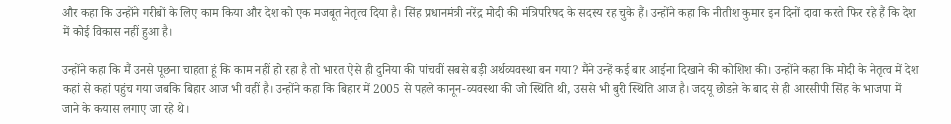और कहा कि उन्होंने गरीबों के लिए काम किया और देश को एक मजबूत नेतृत्व दिया है। सिंह प्रधानमंत्री नरेंद्र मोदी की मंत्रिपरिषद के सदस्य रह चुके हैं। उन्होंने कहा कि नीतीश कुमार इन दिनों दावा करते फिर रहे हैं कि देश में कोई विकास नहीं हुआ है।

उन्होंने कहा कि मैं उनसे पूछना चाहता हूं कि काम नहीं हो रहा है तो भारत ऐसे ही दुनिया की पांचवीं सबसे बड़ी अर्थव्यवस्था बन गया? मैंने उन्हें कई बार आईना दिखाने की कोशिश की। उन्होंने कहा कि मोदी के नेतृत्व में देश कहां से कहां पहुंच गया जबकि बिहार आज भी वहीं है। उन्होंने कहा कि बिहार में 2005 से पहले कानून-व्यवस्था की जो स्थिति थी, उससे भी बुरी स्थिति आज है। जदयू छोडऩे के बाद से ही आरसीपी सिंह के भाजपा में जाने के कयास लगाए जा रहे थे।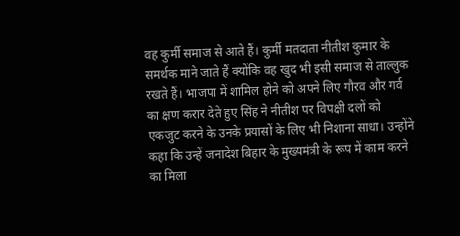वह कुर्मी समाज से आते हैं। कुर्मी मतदाता नीतीश कुमार के समर्थक माने जाते हैं क्योंकि वह खुद भी इसी समाज से ताल्लुक रखते हैं। भाजपा में शामिल होने को अपने लिए गौरव और गर्व का क्षण करार देते हुए सिंह ने नीतीश पर विपक्षी दलों को एकजुट करने के उनके प्रयासों के लिए भी निशाना साधा। उन्होंने कहा कि उन्हें जनादेश बिहार के मुख्यमंत्री के रूप में काम करने का मिला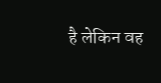है लेकिन वह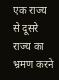एक राज्य से दूसरे राज्य का भ्रमण करने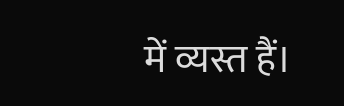में व्यस्त हैं।